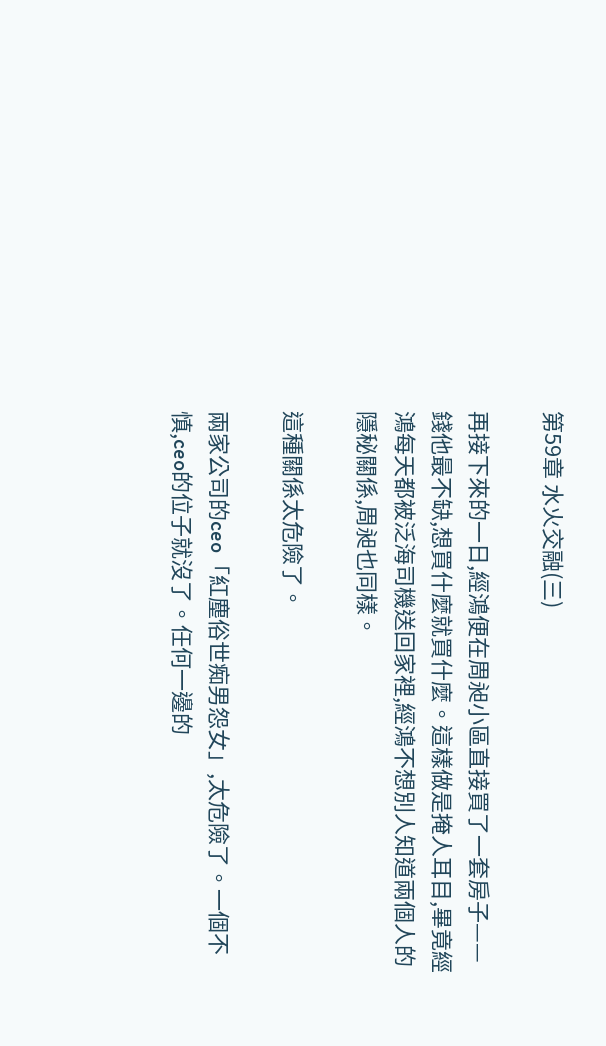第59章 水火交融(三)

再接下來的一日,經鴻便在周昶小區直接買了一套房子——錢他最不缺,想買什麼就買什麼。這樣做是掩人耳目,畢竟經鴻每天都被泛海司機送回家裡,經鴻不想別人知道兩個人的隱秘關係,周昶也同樣。

這種關係太危險了。

兩家公司的ceo「紅塵俗世痴男怨女」,太危險了。一個不慎,ceo的位子就沒了。任何一邊的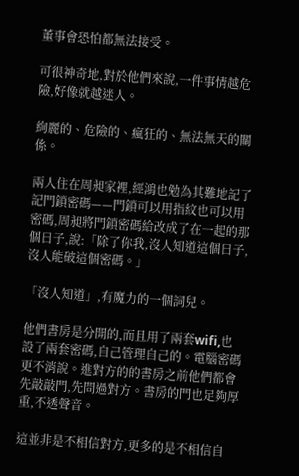董事會恐怕都無法接受。

可很神奇地,對於他們來說,一件事情越危險,好像就越迷人。

絢麗的、危險的、瘋狂的、無法無天的關係。

兩人住在周昶家裡,經鴻也勉為其難地記了記門鎖密碼——門鎖可以用指紋也可以用密碼,周昶將門鎖密碼給改成了在一起的那個日子,說:「除了你我,沒人知道這個日子,沒人能破這個密碼。」

「沒人知道」,有魔力的一個詞兒。

他們書房是分開的,而且用了兩套wifi,也設了兩套密碼,自己管理自己的。電腦密碼更不消說。進對方的的書房之前他們都會先敲敲門,先問過對方。書房的門也足夠厚重,不透聲音。

這並非是不相信對方,更多的是不相信自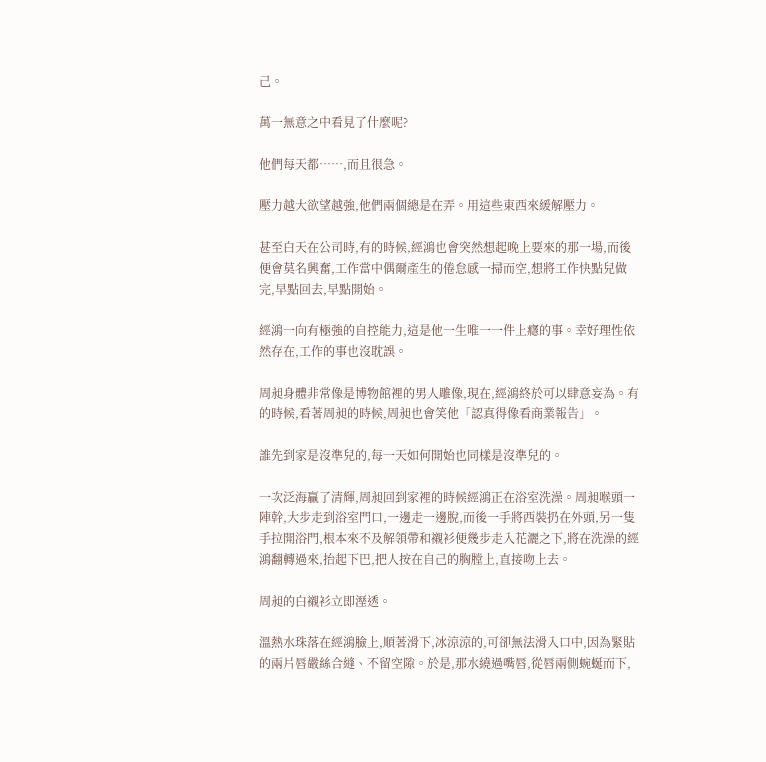己。

萬一無意之中看見了什麼呢?

他們每天都……,而且很急。

壓力越大欲望越強,他們兩個總是在弄。用這些東西來緩解壓力。

甚至白天在公司時,有的時候,經鴻也會突然想起晚上要來的那一場,而後便會莫名興奮,工作當中偶爾產生的倦怠感一掃而空,想將工作快點兒做完,早點回去,早點開始。

經鴻一向有極強的自控能力,這是他一生唯一一件上癮的事。幸好理性依然存在,工作的事也沒耽誤。

周昶身體非常像是博物館裡的男人雕像,現在,經鴻終於可以肆意妄為。有的時候,看著周昶的時候,周昶也會笑他「認真得像看商業報告」。

誰先到家是沒準兒的,每一天如何開始也同樣是沒準兒的。

一次泛海贏了清輝,周昶回到家裡的時候經鴻正在浴室洗澡。周昶喉頭一陣幹,大步走到浴室門口,一邊走一邊脫,而後一手將西裝扔在外頭,另一隻手拉開浴門,根本來不及解領帶和襯衫便幾步走入花灑之下,將在洗澡的經鴻翻轉過來,抬起下巴,把人按在自己的胸膛上,直接吻上去。

周昶的白襯衫立即溼透。

溫熱水珠落在經鴻臉上,順著滑下,冰涼涼的,可卻無法滑入口中,因為緊貼的兩片唇嚴絲合縫、不留空隙。於是,那水繞過嘴唇,從唇兩側蜿蜒而下,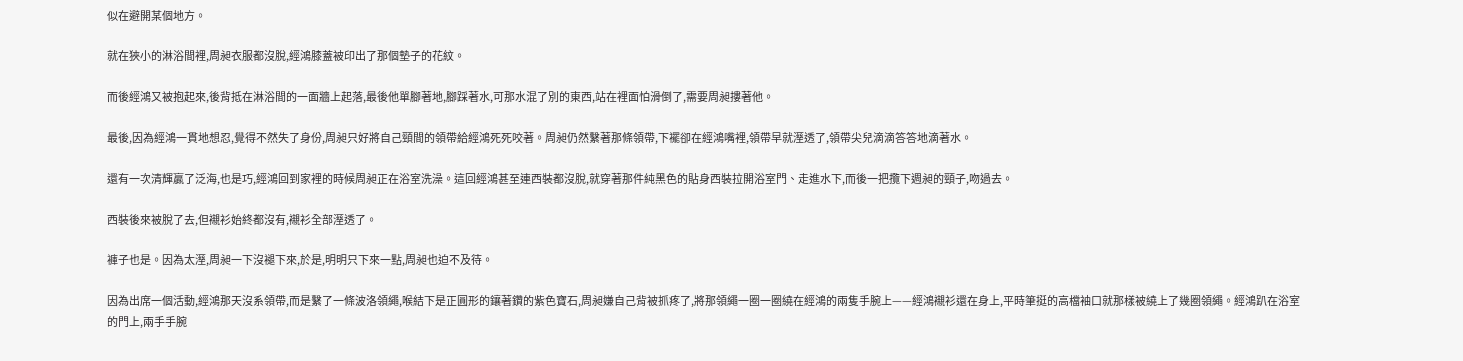似在避開某個地方。

就在狹小的淋浴間裡,周昶衣服都沒脫,經鴻膝蓋被印出了那個墊子的花紋。

而後經鴻又被抱起來,後背抵在淋浴間的一面牆上起落,最後他單腳著地,腳踩著水,可那水混了別的東西,站在裡面怕滑倒了,需要周昶摟著他。

最後,因為經鴻一貫地想忍,覺得不然失了身份,周昶只好將自己頸間的領帶給經鴻死死咬著。周昶仍然繫著那條領帶,下襬卻在經鴻嘴裡,領帶早就溼透了,領帶尖兒滴滴答答地滴著水。

還有一次清輝贏了泛海,也是巧,經鴻回到家裡的時候周昶正在浴室洗澡。這回經鴻甚至連西裝都沒脫,就穿著那件純黑色的貼身西裝拉開浴室門、走進水下,而後一把攬下週昶的頸子,吻過去。

西裝後來被脫了去,但襯衫始終都沒有,襯衫全部溼透了。

褲子也是。因為太溼,周昶一下沒褪下來,於是,明明只下來一點,周昶也迫不及待。

因為出席一個活動,經鴻那天沒系領帶,而是繫了一條波洛領繩,喉結下是正圓形的鑲著鑽的紫色寶石,周昶嫌自己背被抓疼了,將那領繩一圈一圈繞在經鴻的兩隻手腕上——經鴻襯衫還在身上,平時筆挺的高檔袖口就那樣被繞上了幾圈領繩。經鴻趴在浴室的門上,兩手手腕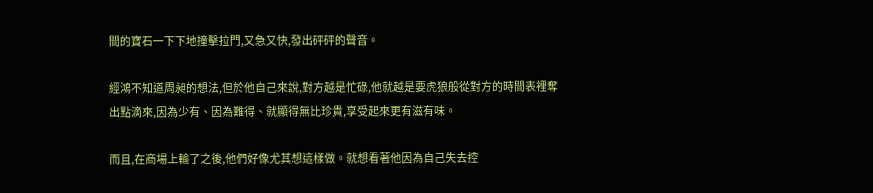間的寶石一下下地撞擊拉門,又急又快,發出砰砰的聲音。

經鴻不知道周昶的想法,但於他自己來說,對方越是忙碌,他就越是要虎狼般從對方的時間表裡奪出點滴來,因為少有、因為難得、就顯得無比珍貴,享受起來更有滋有味。

而且,在商場上輸了之後,他們好像尤其想這樣做。就想看著他因為自己失去控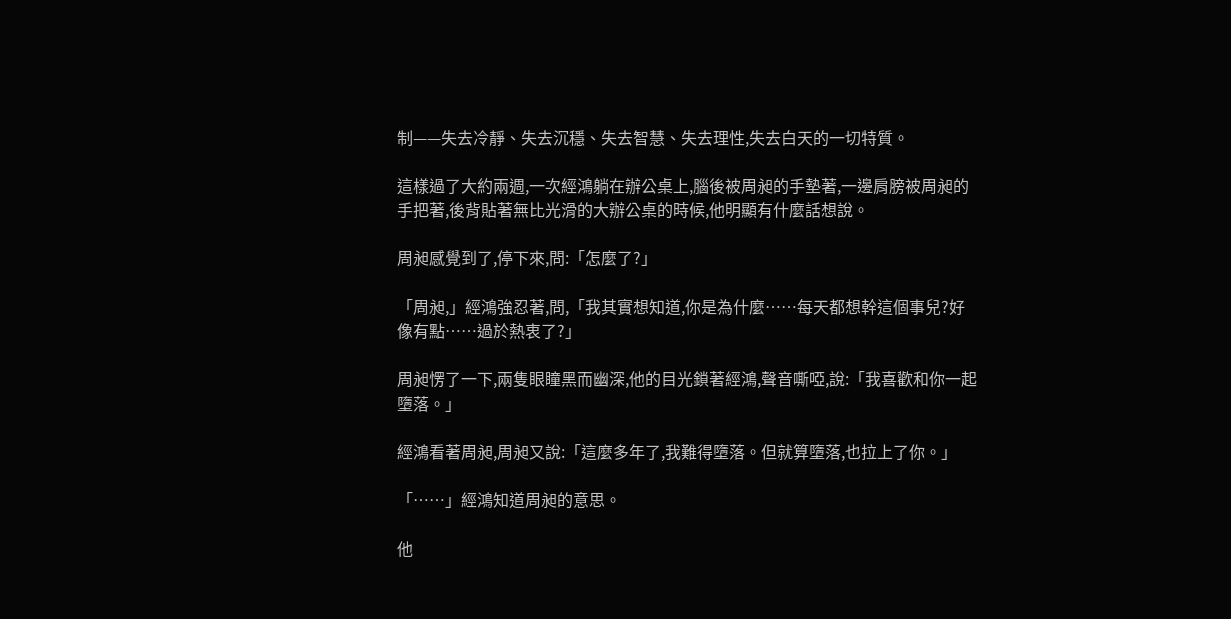制——失去冷靜、失去沉穩、失去智慧、失去理性,失去白天的一切特質。

這樣過了大約兩週,一次經鴻躺在辦公桌上,腦後被周昶的手墊著,一邊肩膀被周昶的手把著,後背貼著無比光滑的大辦公桌的時候,他明顯有什麼話想說。

周昶感覺到了,停下來,問:「怎麼了?」

「周昶,」經鴻強忍著,問,「我其實想知道,你是為什麼……每天都想幹這個事兒?好像有點……過於熱衷了?」

周昶愣了一下,兩隻眼瞳黑而幽深,他的目光鎖著經鴻,聲音嘶啞,說:「我喜歡和你一起墮落。」

經鴻看著周昶,周昶又說:「這麼多年了,我難得墮落。但就算墮落,也拉上了你。」

「……」經鴻知道周昶的意思。

他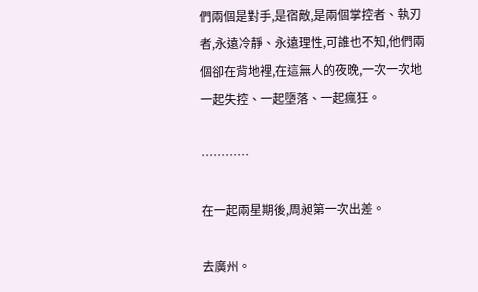們兩個是對手,是宿敵,是兩個掌控者、執刃者,永遠冷靜、永遠理性,可誰也不知,他們兩個卻在背地裡,在這無人的夜晚,一次一次地一起失控、一起墮落、一起瘋狂。

…………

在一起兩星期後,周昶第一次出差。

去廣州。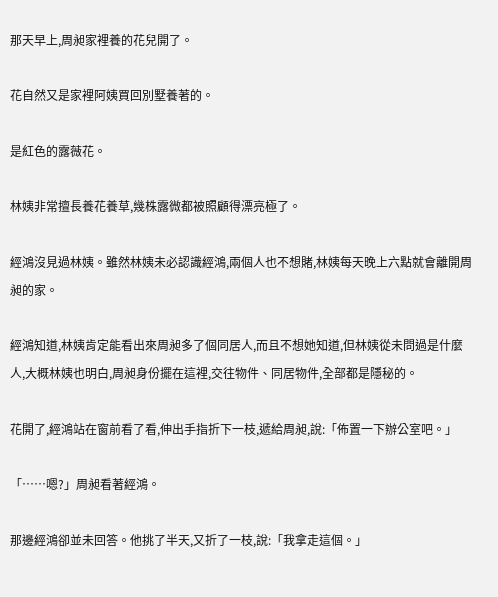那天早上,周昶家裡養的花兒開了。

花自然又是家裡阿姨買回別墅養著的。

是紅色的露薇花。

林姨非常擅長養花養草,幾株露微都被照顧得漂亮極了。

經鴻沒見過林姨。雖然林姨未必認識經鴻,兩個人也不想賭,林姨每天晚上六點就會離開周昶的家。

經鴻知道,林姨肯定能看出來周昶多了個同居人,而且不想她知道,但林姨從未問過是什麼人,大概林姨也明白,周昶身份擺在這裡,交往物件、同居物件,全部都是隱秘的。

花開了,經鴻站在窗前看了看,伸出手指折下一枝,遞給周昶,說:「佈置一下辦公室吧。」

「……嗯?」周昶看著經鴻。

那邊經鴻卻並未回答。他挑了半天,又折了一枝,說:「我拿走這個。」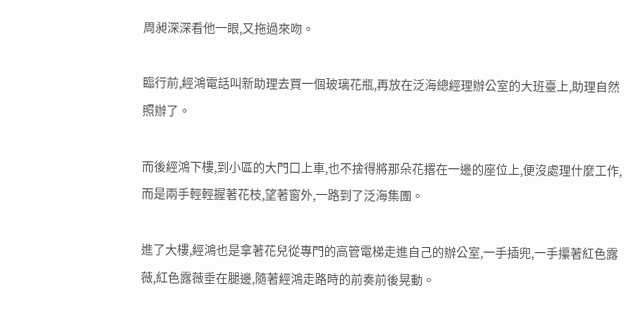周昶深深看他一眼,又拖過來吻。

臨行前,經鴻電話叫新助理去買一個玻璃花瓶,再放在泛海總經理辦公室的大班臺上,助理自然照辦了。

而後經鴻下樓,到小區的大門口上車,也不捨得將那朵花撂在一邊的座位上,便沒處理什麼工作,而是兩手輕輕握著花枝,望著窗外,一路到了泛海集團。

進了大樓,經鴻也是拿著花兒從專門的高管電梯走進自己的辦公室,一手插兜,一手攥著紅色露薇,紅色露薇垂在腿邊,隨著經鴻走路時的前奏前後晃動。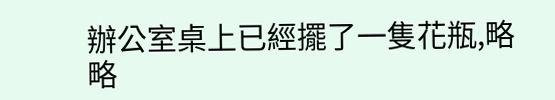辦公室桌上已經擺了一隻花瓶,略略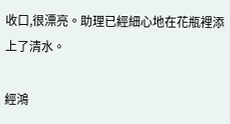收口,很漂亮。助理已經細心地在花瓶裡添上了清水。

經鴻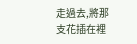走過去,將那支花插在裡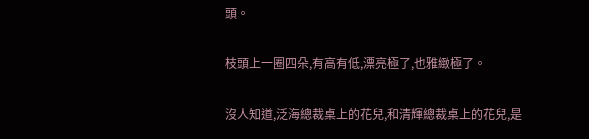頭。

枝頭上一圈四朵,有高有低,漂亮極了,也雅緻極了。

沒人知道,泛海總裁桌上的花兒,和清輝總裁桌上的花兒,是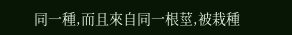同一種,而且來自同一根莖,被栽種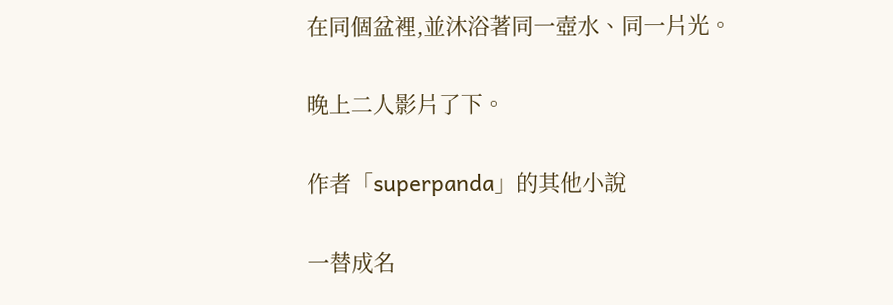在同個盆裡,並沐浴著同一壺水、同一片光。

晚上二人影片了下。

作者「superpanda」的其他小說

一替成名